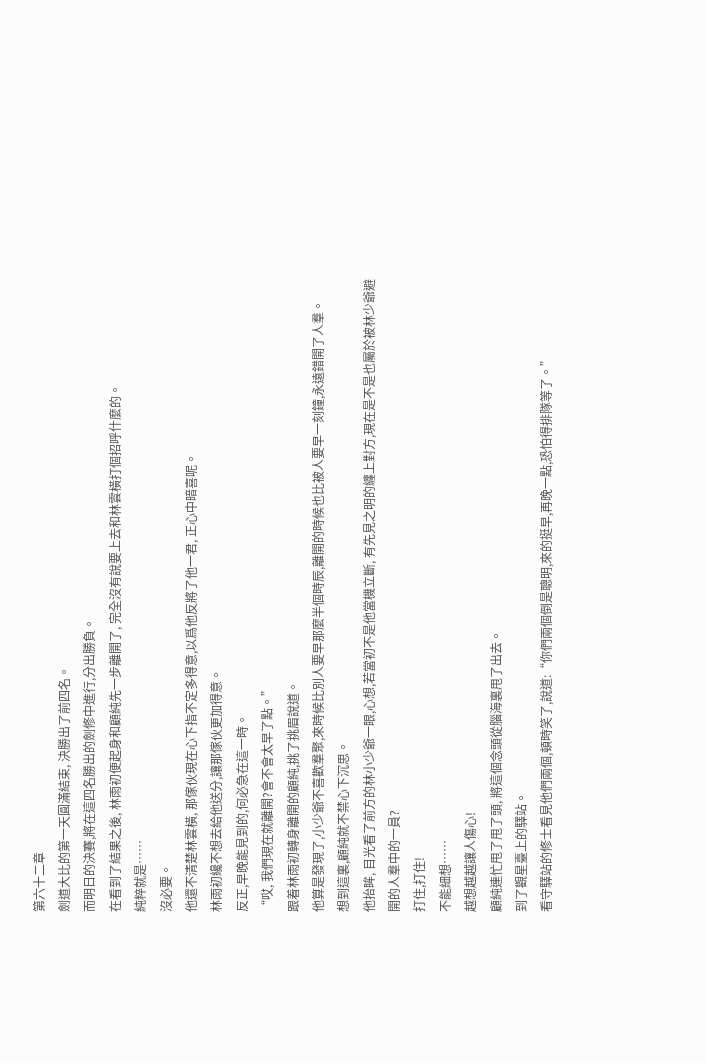第六十二章
劍道大比的第一天圓滿結束, 決勝出了前四名。
而明日的決賽,將在這四名勝出的劍修中進行,分出勝負。
在看到了結果之後, 林雨初便起身和顧純先一步離開了, 完全沒有說要上去和林雲橫打個招呼什麼的。
純粹就是……
沒必要。
他還不清楚林雲橫, 那傢伙現在心下指不定多得意,以爲他反將了他一君, 正心中暗喜呢。
林雨初纔不想去給他送分,讓那傢伙更加得意。
反正,早晚能見到的,何必急在這一時。
“哎, 我們現在就離開?會不會太早了點。”
跟着林雨初轉身離開的顧純,挑了挑眉說道。
他算是發現了,小少爺不喜歡羣聚,來時候比別人要早那麼半個時辰,離開的時候也比被人要早一刻鐘,永遠錯開了人羣。
想到這裏,顧純就不禁心下沉思。
他抬眸, 目光看了前方的林小少爺一眼,心想,若當初不是他當機立斷, 有先見之明的纏上對方,現在是不是也屬於被林少爺避開的人羣中的一員?
打住,打住!
不能細想……
越想越越讓人傷心!
顧純連忙甩了甩了頭, 將這個念頭從腦海裏甩了出去。
到了觀星臺上的驛站。
看守驛站的修士看見他們兩個,頓時笑了,說道:“你們兩個倒是聰明,來的挺早,再晚一點,恐怕得排隊等了。”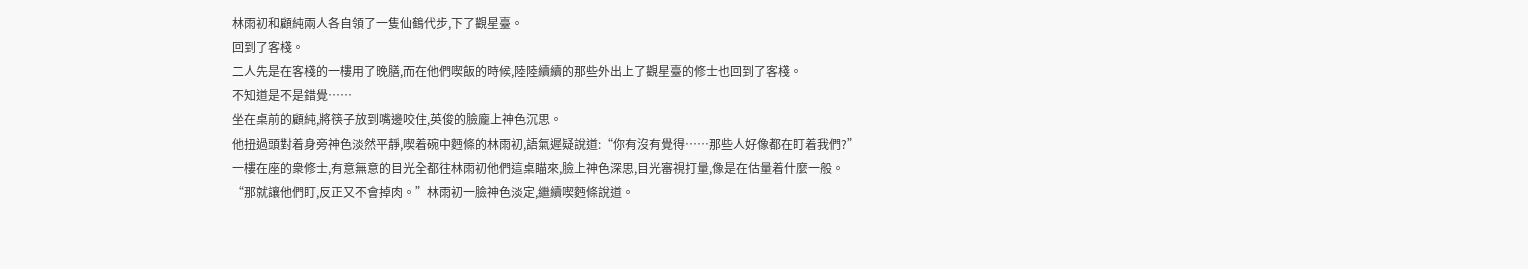林雨初和顧純兩人各自領了一隻仙鶴代步,下了觀星臺。
回到了客棧。
二人先是在客棧的一樓用了晚膳,而在他們喫飯的時候,陸陸續續的那些外出上了觀星臺的修士也回到了客棧。
不知道是不是錯覺……
坐在桌前的顧純,將筷子放到嘴邊咬住,英俊的臉龐上神色沉思。
他扭過頭對着身旁神色淡然平靜,喫着碗中麪條的林雨初,語氣遲疑說道:“你有沒有覺得……那些人好像都在盯着我們?”
一樓在座的衆修士,有意無意的目光全都往林雨初他們這桌瞄來,臉上神色深思,目光審視打量,像是在估量着什麼一般。
“那就讓他們盯,反正又不會掉肉。”林雨初一臉神色淡定,繼續喫麪條說道。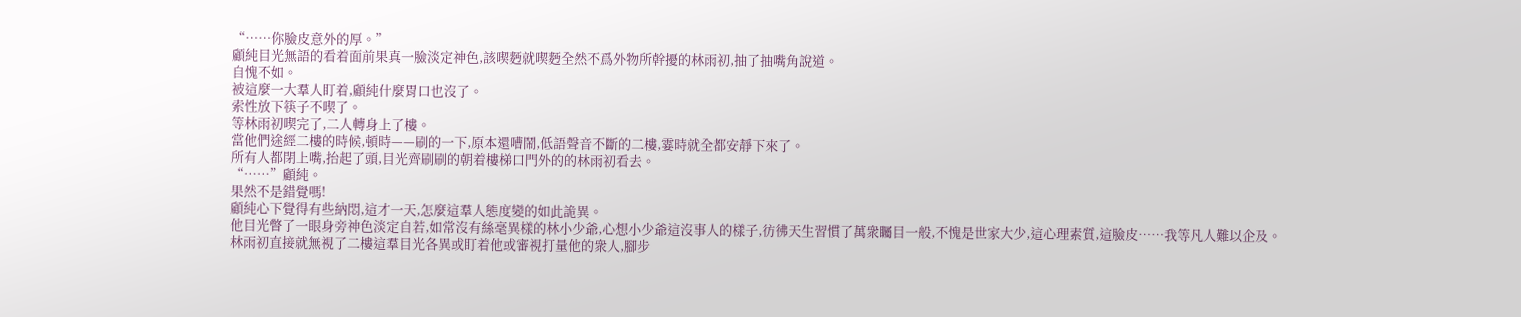“……你臉皮意外的厚。”
顧純目光無語的看着面前果真一臉淡定神色,該喫麪就喫麪全然不爲外物所幹擾的林雨初,抽了抽嘴角說道。
自愧不如。
被這麼一大羣人盯着,顧純什麼胃口也沒了。
索性放下筷子不喫了。
等林雨初喫完了,二人轉身上了樓。
當他們途經二樓的時候,頓時——刷的一下,原本還嘈鬧,低語聲音不斷的二樓,霎時就全都安靜下來了。
所有人都閉上嘴,抬起了頭,目光齊刷刷的朝着樓梯口門外的的林雨初看去。
“……”顧純。
果然不是錯覺嗎!
顧純心下覺得有些納悶,這才一天,怎麼這羣人態度變的如此詭異。
他目光瞥了一眼身旁神色淡定自若,如常沒有絲毫異樣的林小少爺,心想小少爺這沒事人的樣子,彷彿天生習慣了萬衆矚目一般,不愧是世家大少,這心理素質,這臉皮……我等凡人難以企及。
林雨初直接就無視了二樓這羣目光各異或盯着他或審視打量他的衆人,腳步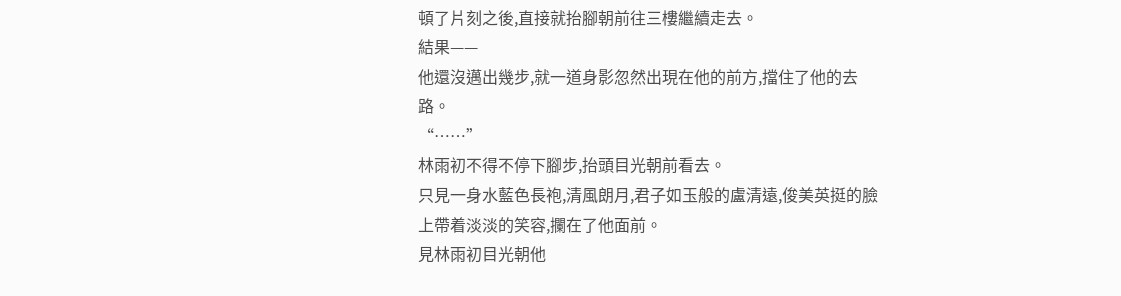頓了片刻之後,直接就抬腳朝前往三樓繼續走去。
結果——
他還沒邁出幾步,就一道身影忽然出現在他的前方,擋住了他的去路。
“……”
林雨初不得不停下腳步,抬頭目光朝前看去。
只見一身水藍色長袍,清風朗月,君子如玉般的盧清遠,俊美英挺的臉上帶着淡淡的笑容,攔在了他面前。
見林雨初目光朝他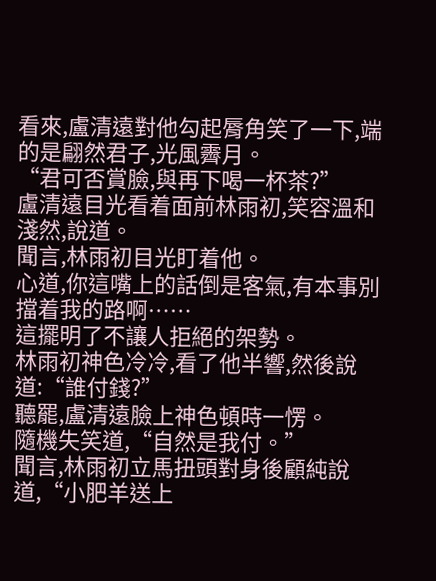看來,盧清遠對他勾起脣角笑了一下,端的是翩然君子,光風霽月。
“君可否賞臉,與再下喝一杯茶?”
盧清遠目光看着面前林雨初,笑容溫和淺然,說道。
聞言,林雨初目光盯着他。
心道,你這嘴上的話倒是客氣,有本事別擋着我的路啊……
這擺明了不讓人拒絕的架勢。
林雨初神色冷冷,看了他半響,然後說道:“誰付錢?”
聽罷,盧清遠臉上神色頓時一愣。
隨機失笑道,“自然是我付。”
聞言,林雨初立馬扭頭對身後顧純說道,“小肥羊送上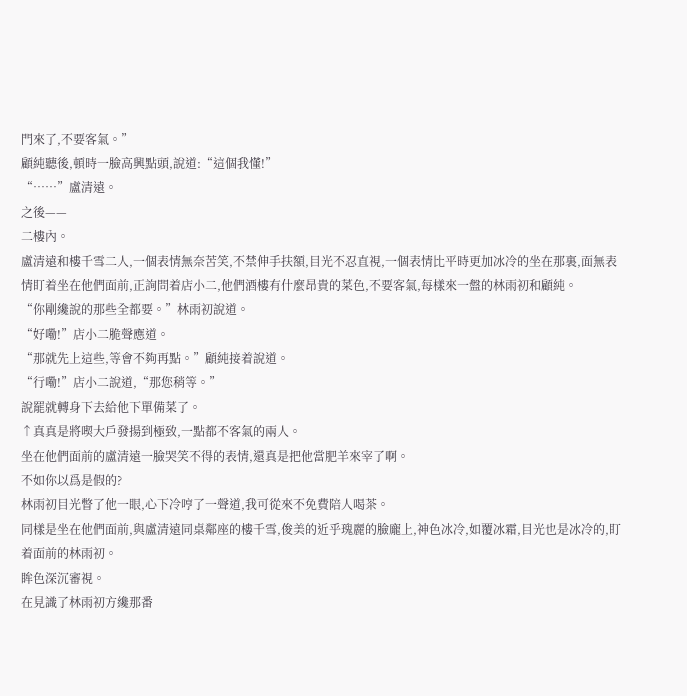門來了,不要客氣。”
顧純聽後,頓時一臉高興點頭,說道:“這個我懂!”
“……”盧清遠。
之後——
二樓內。
盧清遠和樓千雪二人,一個表情無奈苦笑,不禁伸手扶額,目光不忍直視,一個表情比平時更加冰冷的坐在那裏,面無表情盯着坐在他們面前,正詢問着店小二,他們酒樓有什麼昂貴的菜色,不要客氣,每樣來一盤的林雨初和顧純。
“你剛纔說的那些全都要。”林雨初說道。
“好嘞!”店小二脆聲應道。
“那就先上這些,等會不夠再點。”顧純接着說道。
“行嘞!”店小二說道,“那您稍等。”
說罷就轉身下去給他下單備菜了。
↑真真是將喫大戶發揚到極致,一點都不客氣的兩人。
坐在他們面前的盧清遠一臉哭笑不得的表情,還真是把他當肥羊來宰了啊。
不如你以爲是假的?
林雨初目光瞥了他一眼,心下冷哼了一聲道,我可從來不免費陪人喝茶。
同樣是坐在他們面前,與盧清遠同桌鄰座的樓千雪,俊美的近乎瑰麗的臉龐上,神色冰冷,如覆冰霜,目光也是冰冷的,盯着面前的林雨初。
眸色深沉審視。
在見識了林雨初方纔那番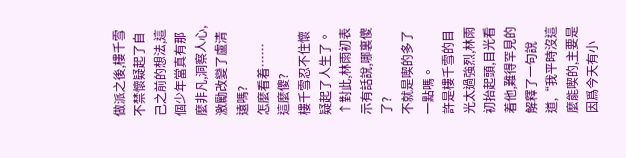做派之後,樓千雪不禁懷疑起了自己之前的想法,這個少年當真有那麼非凡,洞察人心,激勵改變了盧清遠嗎?
怎麼看着……
這麼傻?
樓千雪忍不住懷疑起了人生了。
↑對此,林雨初表示有話說,哪裏傻了?
不就是喫的多了一點嗎。
許是樓千雪的目光太過強烈,林雨初抬起頭,目光看着他,難得罕見的解釋了一句說道,“我平時沒這麼能喫的,主要是因爲今天有小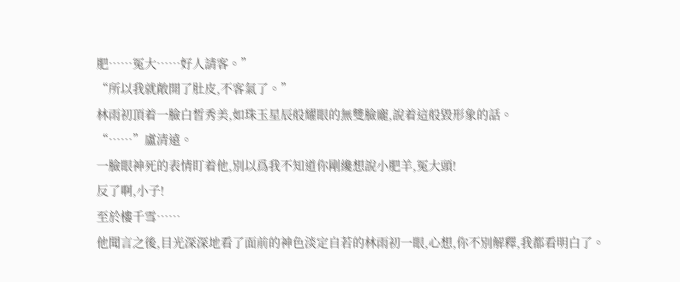肥……冤大……好人請客。”
“所以我就敞開了肚皮,不客氣了。”
林雨初頂着一臉白皙秀美,如珠玉星辰般耀眼的無雙臉龐,說着這般毀形象的話。
“……”盧清遠。
一臉眼神死的表情盯着他,別以爲我不知道你剛纔想說小肥羊,冤大頭!
反了啊,小子!
至於樓千雪……
他聞言之後,目光深深地看了面前的神色淡定自若的林雨初一眼,心想,你不別解釋,我都看明白了。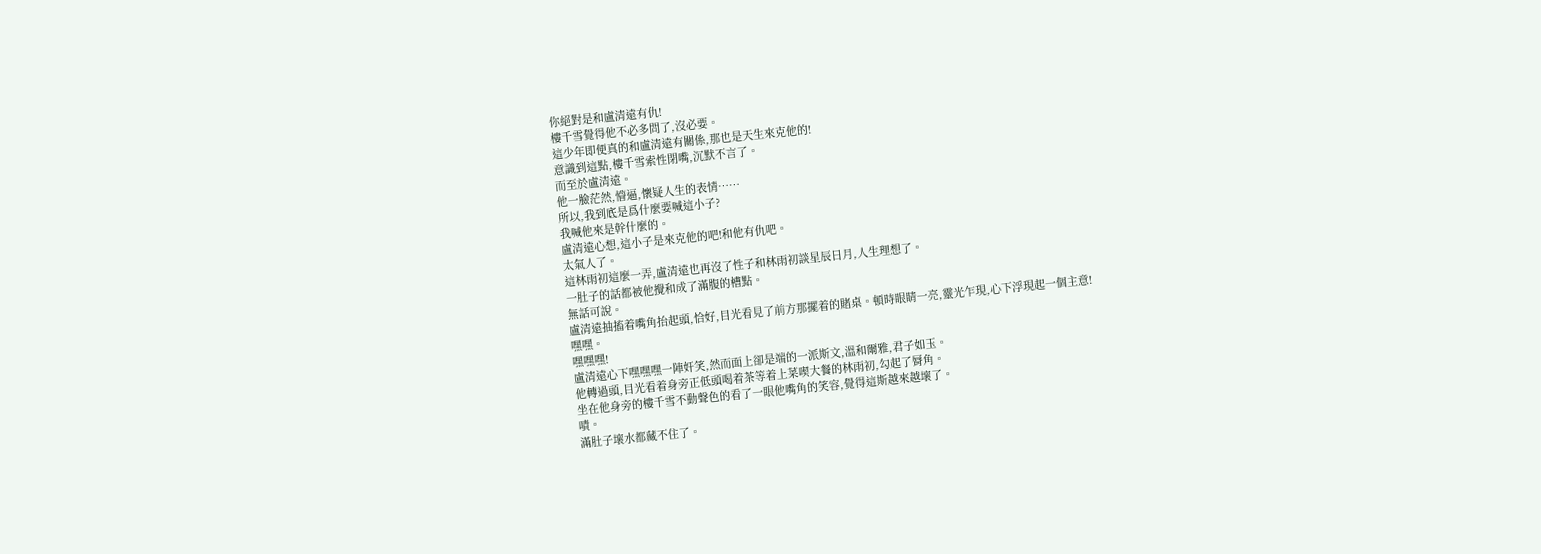你絕對是和盧清遠有仇!
樓千雪覺得他不必多問了,沒必要。
這少年即便真的和盧清遠有關係,那也是天生來克他的!
意識到這點,樓千雪索性閉嘴,沉默不言了。
而至於盧清遠。
他一臉茫然,懵逼,懷疑人生的表情……
所以,我到底是爲什麼要喊這小子?
我喊他來是幹什麼的。
盧清遠心想,這小子是來克他的吧!和他有仇吧。
太氣人了。
這林雨初這麼一弄,盧清遠也再沒了性子和林雨初談星辰日月,人生理想了。
一肚子的話都被他攪和成了滿腹的槽點。
無話可說。
盧清遠抽搐着嘴角抬起頭,恰好,目光看見了前方那擺着的賭桌。頓時眼睛一亮,靈光乍現,心下浮現起一個主意!
嘿嘿。
嘿嘿嘿!
盧清遠心下嘿嘿嘿一陣奸笑,然而面上卻是端的一派斯文,溫和爾雅,君子如玉。
他轉過頭,目光看着身旁正低頭喝着茶等着上菜喫大餐的林雨初,勾起了脣角。
坐在他身旁的樓千雪不動聲色的看了一眼他嘴角的笑容,覺得這斯越來越壞了。
嘖。
滿肚子壞水都藏不住了。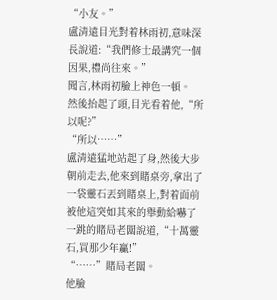“小友。”
盧清遠目光對着林雨初,意味深長說道:“我們修士最講究一個因果,禮尚往來。”
聞言,林雨初臉上神色一頓。
然後抬起了頭,目光看着他,“所以呢?”
“所以……”
盧清遠猛地站起了身,然後大步朝前走去,他來到賭桌旁,拿出了一袋靈石丟到賭桌上,對着面前被他這突如其來的舉動給嚇了一跳的賭局老闆說道,“十萬靈石,買那少年贏!”
“……”賭局老闆。
他臉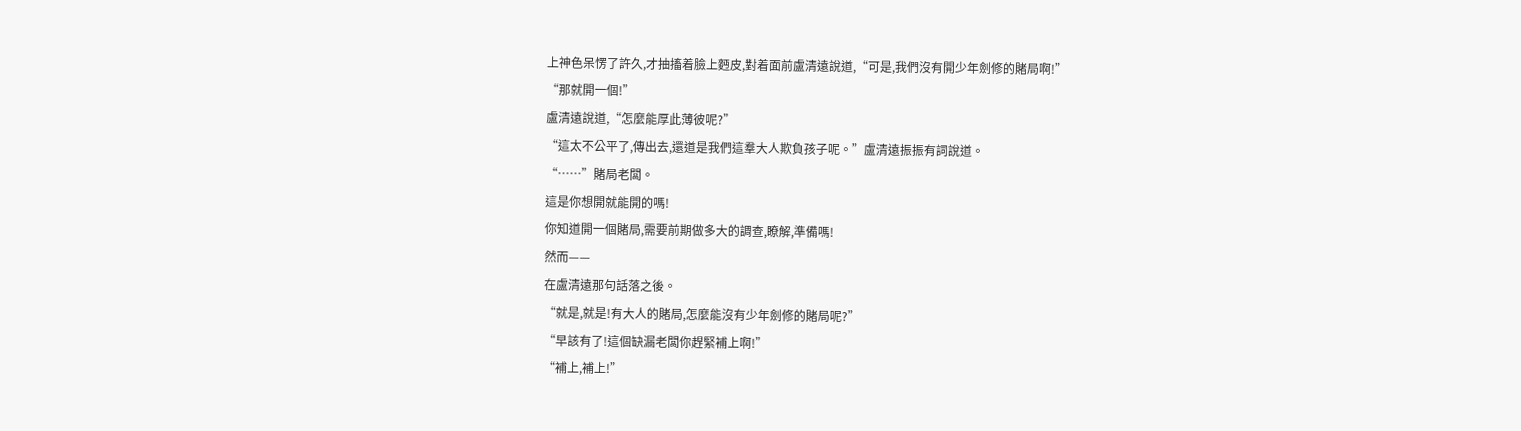上神色呆愣了許久,才抽搐着臉上麪皮,對着面前盧清遠說道,“可是,我們沒有開少年劍修的賭局啊!”
“那就開一個!”
盧清遠說道,“怎麼能厚此薄彼呢?”
“這太不公平了,傳出去,還道是我們這羣大人欺負孩子呢。”盧清遠振振有詞說道。
“……”賭局老闆。
這是你想開就能開的嗎!
你知道開一個賭局,需要前期做多大的調查,瞭解,準備嗎!
然而——
在盧清遠那句話落之後。
“就是,就是!有大人的賭局,怎麼能沒有少年劍修的賭局呢?”
“早該有了!這個缺漏老闆你趕緊補上啊!”
“補上,補上!”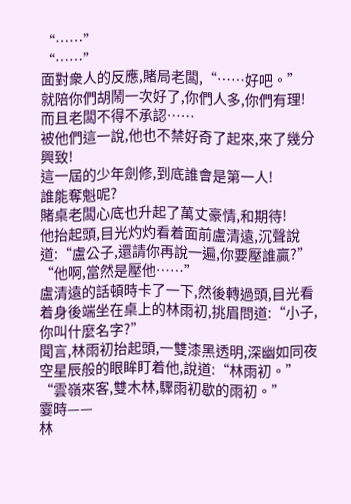“……”
“……”
面對衆人的反應,賭局老闆,“……好吧。”
就陪你們胡鬧一次好了,你們人多,你們有理!
而且老闆不得不承認……
被他們這一說,他也不禁好奇了起來,來了幾分興致!
這一屆的少年劍修,到底誰會是第一人!
誰能奪魁呢?
賭桌老闆心底也升起了萬丈豪情,和期待!
他抬起頭,目光灼灼看着面前盧清遠,沉聲說道:“盧公子,還請你再說一遍,你要壓誰贏?”
“他啊,當然是壓他……”
盧清遠的話頓時卡了一下,然後轉過頭,目光看着身後端坐在桌上的林雨初,挑眉問道:“小子,你叫什麼名字?”
聞言,林雨初抬起頭,一雙漆黑透明,深幽如同夜空星辰般的眼眸盯着他,說道:“林雨初。”
“雲嶺來客,雙木林,驟雨初歇的雨初。”
霎時——
林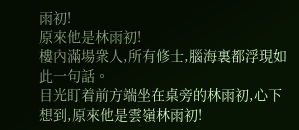雨初!
原來他是林雨初!
樓內滿場衆人,所有修士,腦海裏都浮現如此一句話。
目光盯着前方端坐在桌旁的林雨初,心下想到,原來他是雲嶺林雨初!